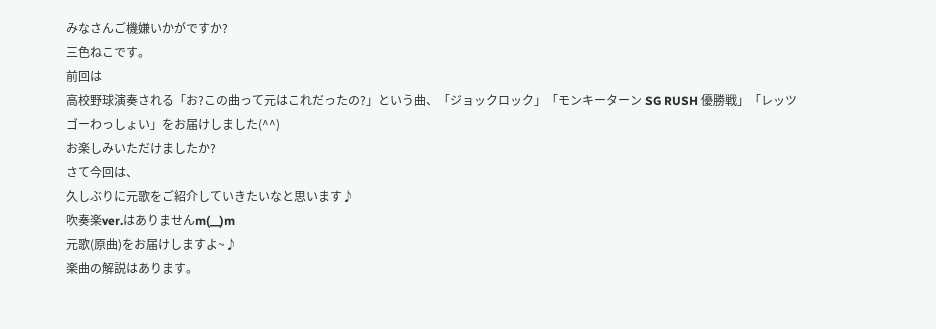みなさんご機嫌いかがですか?
三色ねこです。
前回は
高校野球演奏される「お?この曲って元はこれだったの?」という曲、「ジョックロック」「モンキーターン SG RUSH 優勝戦」「レッツゴーわっしょい」をお届けしました(^^)
お楽しみいただけましたか?
さて今回は、
久しぶりに元歌をご紹介していきたいなと思います♪
吹奏楽ver.はありませんm(__)m
元歌(原曲)をお届けしますよ~♪
楽曲の解説はあります。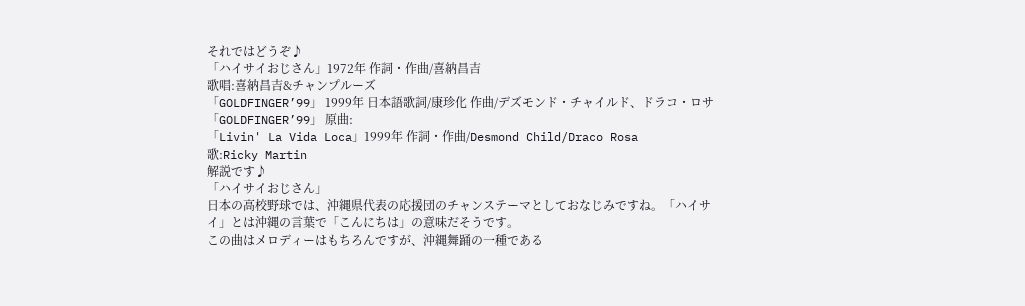それではどうぞ♪
「ハイサイおじさん」1972年 作詞・作曲/喜納昌吉
歌唱:喜納昌吉&チャンプルーズ
「GOLDFINGER’99」 1999年 日本語歌詞/康珍化 作曲/デズモンド・チャイルド、ドラコ・ロサ
「GOLDFINGER’99」 原曲:
「Livin' La Vida Loca」1999年 作詞・作曲/Desmond Child/Draco Rosa
歌:Ricky Martin
解説です♪
「ハイサイおじさん」
日本の高校野球では、沖縄県代表の応援団のチャンステーマとしておなじみですね。「ハイサイ」とは沖縄の言葉で「こんにちは」の意味だそうです。
この曲はメロディーはもちろんですが、沖縄舞踊の一種である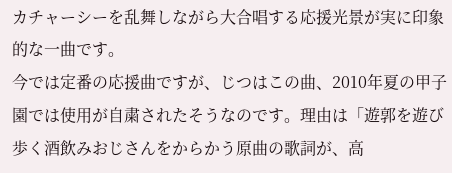カチャーシーを乱舞しながら大合唱する応援光景が実に印象的な一曲です。
今では定番の応援曲ですが、じつはこの曲、2010年夏の甲子園では使用が自粛されたそうなのです。理由は「遊郭を遊び歩く酒飲みおじさんをからかう原曲の歌詞が、高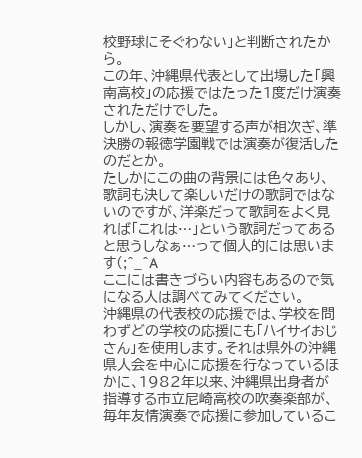校野球にそぐわない」と判断されたから。
この年、沖縄県代表として出場した「興南高校」の応援ではたった1度だけ演奏されただけでした。
しかし、演奏を要望する声が相次ぎ、準決勝の報徳学園戦では演奏が復活したのだとか。
たしかにこの曲の背景には色々あり、歌詞も決して楽しいだけの歌詞ではないのですが、洋楽だって歌詞をよく見れば「これは…」という歌詞だってあると思うしなぁ…って個人的には思います(;^_^A
ここには書きづらい内容もあるので気になる人は調べてみてください。
沖縄県の代表校の応援では、学校を問わずどの学校の応援にも「ハイサイおじさん」を使用します。それは県外の沖縄県人会を中心に応援を行なっているほかに、1982年以来、沖縄県出身者が指導する市立尼崎高校の吹奏楽部が、毎年友情演奏で応援に参加しているこ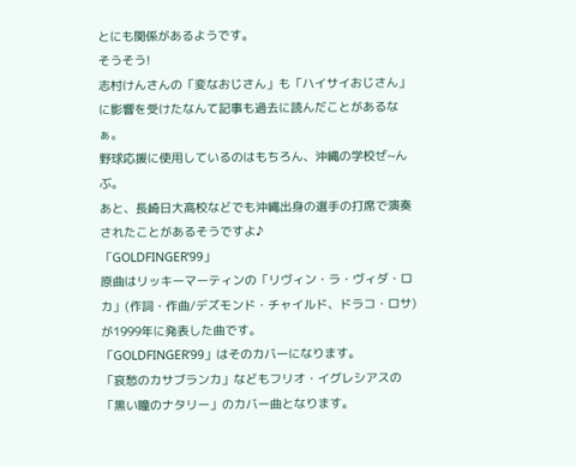とにも関係があるようです。
そうそう!
志村けんさんの「変なおじさん」も「ハイサイおじさん」に影響を受けたなんて記事も過去に読んだことがあるなぁ。
野球応援に使用しているのはもちろん、沖縄の学校ぜ~んぶ。
あと、長崎日大高校などでも沖縄出身の選手の打席で演奏されたことがあるそうですよ♪
「GOLDFINGER’99」
原曲はリッキーマーティンの「リヴィン・ラ・ヴィダ・ロカ」(作詞・作曲/デズモンド・チャイルド、ドラコ・ロサ)が1999年に発表した曲です。
「GOLDFINGER’99」はそのカバーになります。
「哀愁のカサブランカ」などもフリオ・イグレシアスの「黒い瞳のナタリー」のカバー曲となります。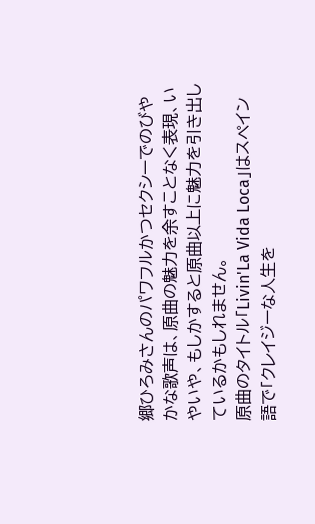郷ひろみさんのパワフルかつセクシーでのびやかな歌声は、原曲の魅力を余すことなく表現、いやいや、もしかすると原曲以上に魅力を引き出しているかもしれません。
原曲のタイトル「Livin'La Vida Loca」はスペイン語で「クレイジーな人生を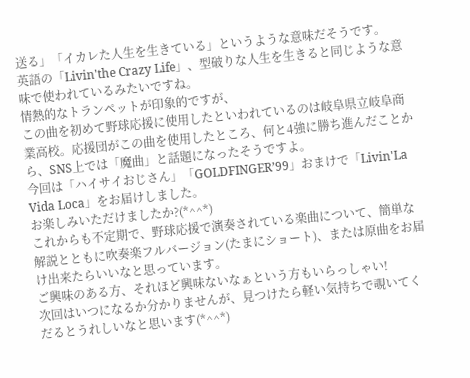送る」「イカレた人生を生きている」というような意味だそうです。
英語の「Livin'the Crazy Life」、型破りな人生を生きると同じような意味で使われているみたいですね。
情熱的なトランペットが印象的ですが、
この曲を初めて野球応援に使用したといわれているのは岐阜県立岐阜商業高校。応援団がこの曲を使用したところ、何と4強に勝ち進んだことから、SNS上では「魔曲」と話題になったそうですよ。
今回は「ハイサイおじさん」「GOLDFINGER’99」おまけで「Livin'La Vida Loca」をお届けしました。
お楽しみいただけましたか?(*^^*)
これからも不定期で、野球応援で演奏されている楽曲について、簡単な解説とともに吹奏楽フルバージョン(たまにショート)、または原曲をお届け出来たらいいなと思っています。
ご興味のある方、それほど興味ないなぁという方もいらっしゃい!
次回はいつになるか分かりませんが、見つけたら軽い気持ちで覗いてくだるとうれしいなと思います(*^^*)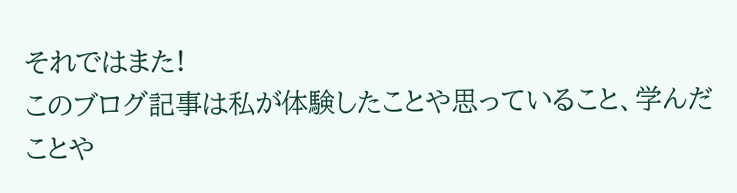それではまた!
このブログ記事は私が体験したことや思っていること、学んだことや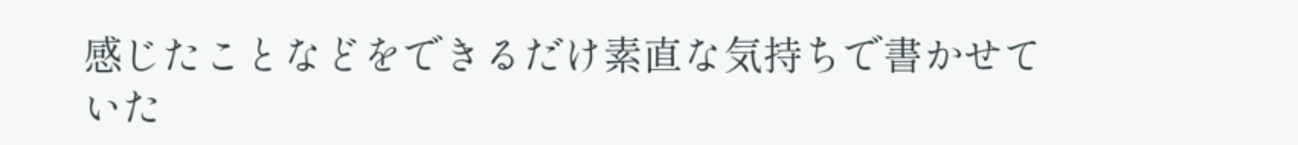感じたことなどをできるだけ素直な気持ちで書かせていた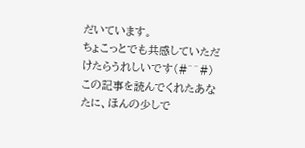だいています。
ちょこっとでも共感していただけたらうれしいです(#^^#)
この記事を読んでくれたあなたに、ほんの少しで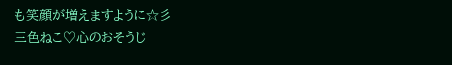も笑顔が増えますように☆彡
三色ねこ♡心のおそうじ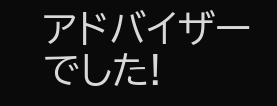アドバイザーでした!